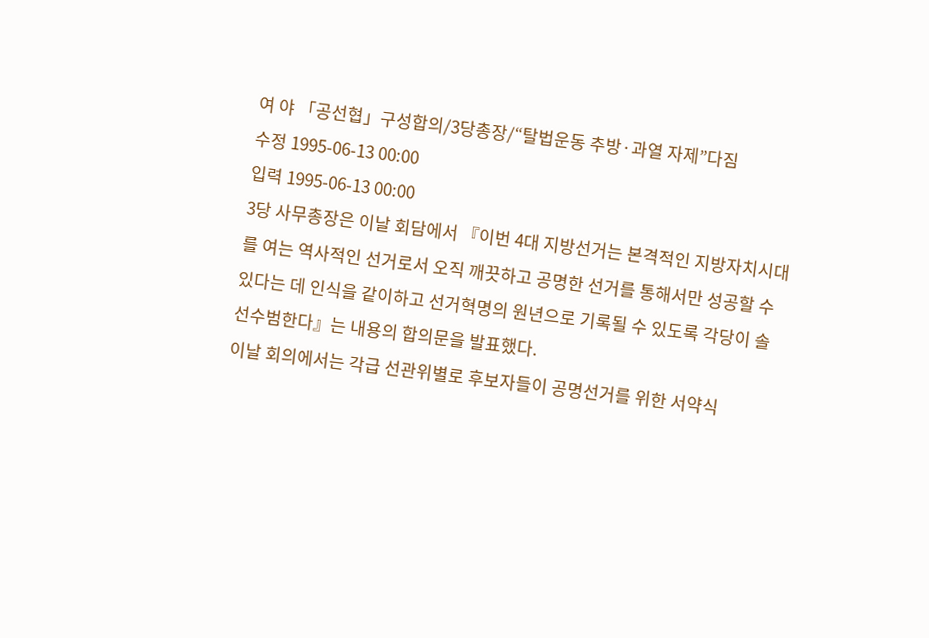여 야 「공선협」구성합의/3당총장/“탈법운동 추방·과열 자제”다짐
수정 1995-06-13 00:00
입력 1995-06-13 00:00
3당 사무총장은 이날 회담에서 『이번 4대 지방선거는 본격적인 지방자치시대를 여는 역사적인 선거로서 오직 깨끗하고 공명한 선거를 통해서만 성공할 수 있다는 데 인식을 같이하고 선거혁명의 원년으로 기록될 수 있도록 각당이 솔선수범한다』는 내용의 합의문을 발표했다.
이날 회의에서는 각급 선관위별로 후보자들이 공명선거를 위한 서약식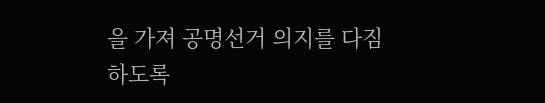을 가져 공명선거 의지를 다짐하도록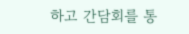하고 간담회를 통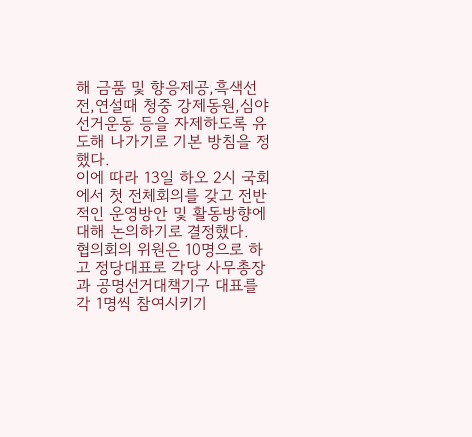해 금품 및 향응제공,흑색선전,연설때 청중 강제동원,심야 선거운동 등을 자제하도록 유도해 나가기로 기본 방침을 정했다.
이에 따라 13일 하오 2시 국회에서 첫 전체회의를 갖고 전반적인 운영방안 및 활동방향에 대해 논의하기로 결정했다.
협의회의 위원은 10명으로 하고 정당대표로 각당 사무총장과 공명선거대책기구 대표를 각 1명씩 참여시키기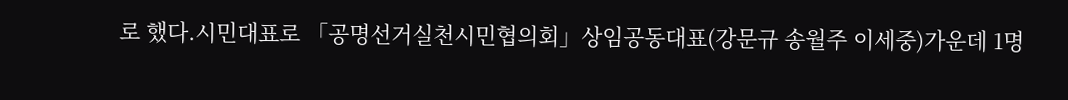로 했다.시민대표로 「공명선거실천시민협의회」상임공동대표(강문규 송월주 이세중)가운데 1명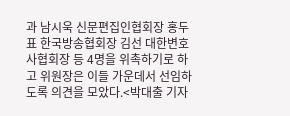과 남시욱 신문편집인협회장 홍두표 한국방송협회장 김선 대한변호사협회장 등 4명을 위촉하기로 하고 위원장은 이들 가운데서 선임하도록 의견을 모았다.<박대출 기자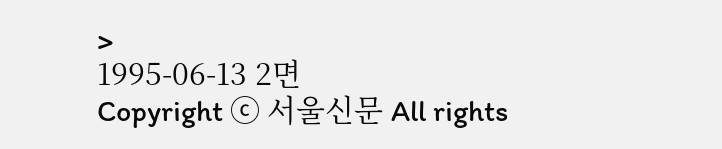>
1995-06-13 2면
Copyright ⓒ 서울신문 All rights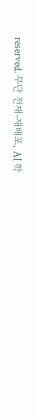reserved. 무단 전재-재배포, AI 학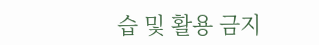습 및 활용 금지